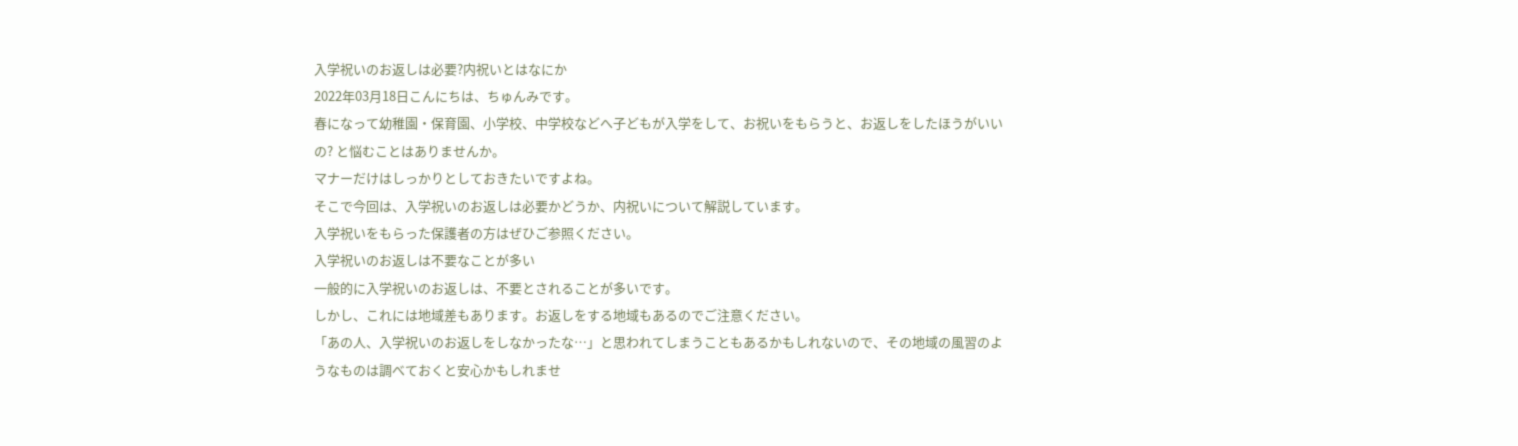入学祝いのお返しは必要?内祝いとはなにか
2022年03月18日こんにちは、ちゅんみです。
春になって幼稚園・保育園、小学校、中学校などへ子どもが入学をして、お祝いをもらうと、お返しをしたほうがいいの? と悩むことはありませんか。
マナーだけはしっかりとしておきたいですよね。
そこで今回は、入学祝いのお返しは必要かどうか、内祝いについて解説しています。
入学祝いをもらった保護者の方はぜひご参照ください。
入学祝いのお返しは不要なことが多い
一般的に入学祝いのお返しは、不要とされることが多いです。
しかし、これには地域差もあります。お返しをする地域もあるのでご注意ください。
「あの人、入学祝いのお返しをしなかったな…」と思われてしまうこともあるかもしれないので、その地域の風習のようなものは調べておくと安心かもしれませ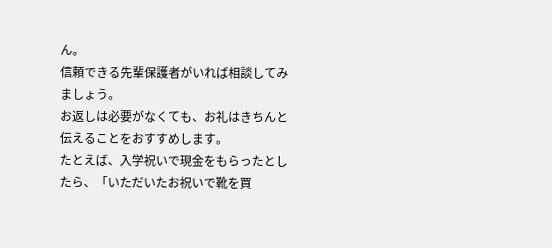ん。
信頼できる先輩保護者がいれば相談してみましょう。
お返しは必要がなくても、お礼はきちんと伝えることをおすすめします。
たとえば、入学祝いで現金をもらったとしたら、「いただいたお祝いで靴を買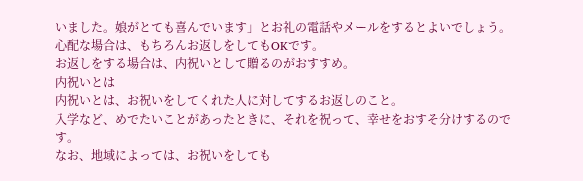いました。娘がとても喜んでいます」とお礼の電話やメールをするとよいでしょう。
心配な場合は、もちろんお返しをしてもOKです。
お返しをする場合は、内祝いとして贈るのがおすすめ。
内祝いとは
内祝いとは、お祝いをしてくれた人に対してするお返しのこと。
入学など、めでたいことがあったときに、それを祝って、幸せをおすそ分けするのです。
なお、地域によっては、お祝いをしても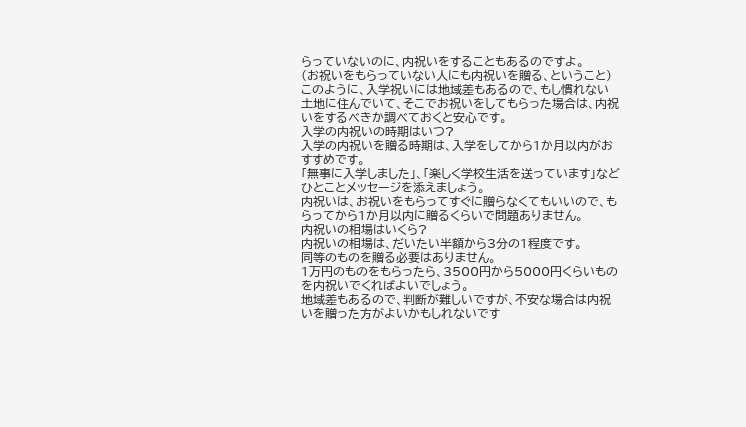らっていないのに、内祝いをすることもあるのですよ。
(お祝いをもらっていない人にも内祝いを贈る、ということ)
このように、入学祝いには地域差もあるので、もし慣れない土地に住んでいて、そこでお祝いをしてもらった場合は、内祝いをするべきか調べておくと安心です。
入学の内祝いの時期はいつ?
入学の内祝いを贈る時期は、入学をしてから1か月以内がおすすめです。
「無事に入学しました」、「楽しく学校生活を送っています」などひとことメッセージを添えましょう。
内祝いは、お祝いをもらってすぐに贈らなくてもいいので、もらってから1か月以内に贈るくらいで問題ありません。
内祝いの相場はいくら?
内祝いの相場は、だいたい半額から3分の1程度です。
同等のものを贈る必要はありません。
1万円のものをもらったら、3500円から5000円くらいものを内祝いでくればよいでしょう。
地域差もあるので、判断が難しいですが、不安な場合は内祝いを贈った方がよいかもしれないです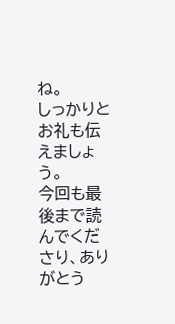ね。
しっかりとお礼も伝えましょう。
今回も最後まで読んでくださり、ありがとう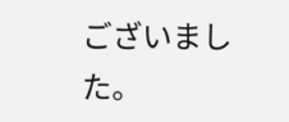ございました。